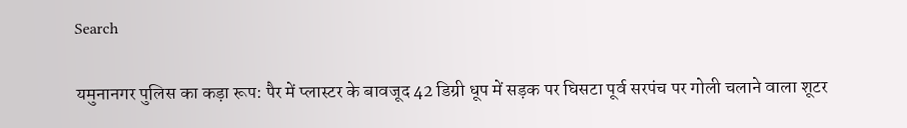Search

यमुनानगर पुलिस का कड़ा रूप: पैर में प्लास्टर के बावजूद 42 डिग्री धूप में सड़क पर घिसटा पूर्व सरपंच पर गोली चलाने वाला शूटर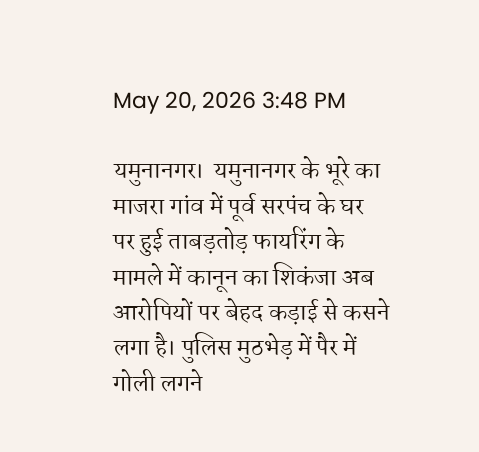May 20, 2026 3:48 PM

यमुनानगर।  यमुनानगर के भूरे का माजरा गांव में पूर्व सरपंच के घर पर हुई ताबड़तोड़ फायरिंग के मामले में कानून का शिकंजा अब आरोपियों पर बेहद कड़ाई से कसने लगा है। पुलिस मुठभेड़ में पैर में गोली लगने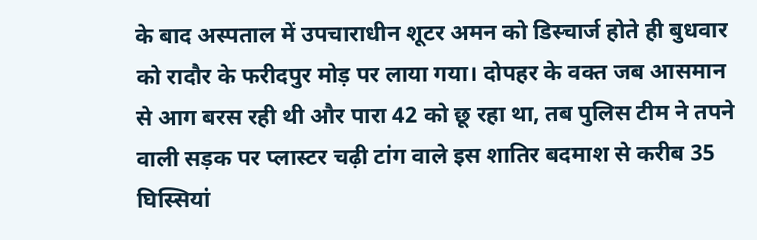के बाद अस्पताल में उपचाराधीन शूटर अमन को डिस्चार्ज होते ही बुधवार को रादौर के फरीदपुर मोड़ पर लाया गया। दोपहर के वक्त जब आसमान से आग बरस रही थी और पारा 42 को छू रहा था, तब पुलिस टीम ने तपने वाली सड़क पर प्लास्टर चढ़ी टांग वाले इस शातिर बदमाश से करीब 35 घिस्सियां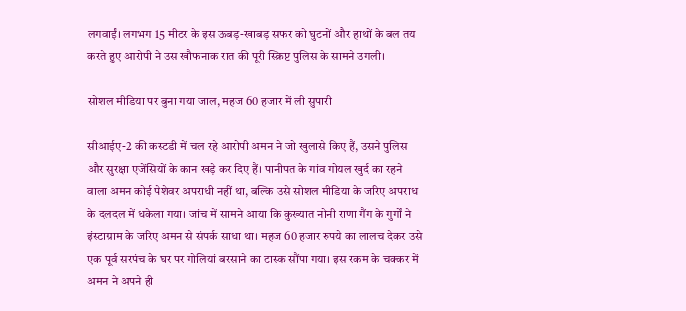लगवाईं। लगभग 15 मीटर के इस ऊबड़-खाबड़ सफर को घुटनों और हाथों के बल तय करते हुए आरोपी ने उस खौफनाक रात की पूरी स्क्रिप्ट पुलिस के सामने उगली।

सोशल मीडिया पर बुना गया जाल, महज 60 हजार में ली सुपारी

सीआईए-2 की कस्टडी में चल रहे आरोपी अमन ने जो खुलासे किए हैं, उसने पुलिस और सुरक्षा एजेंसियों के कान खड़े कर दिए हैं। पानीपत के गांव गोयल खुर्द का रहने वाला अमन कोई पेशेवर अपराधी नहीं था, बल्कि उसे सोशल मीडिया के जरिए अपराध के दलदल में धकेला गया। जांच में सामने आया कि कुख्यात नोनी राणा गैंग के गुर्गों ने इंस्टाग्राम के जरिए अमन से संपर्क साधा था। महज 60 हजार रुपये का लालच देकर उसे एक पूर्व सरपंच के घर पर गोलियां बरसाने का टास्क सौंपा गया। इस रकम के चक्कर में अमन ने अपने ही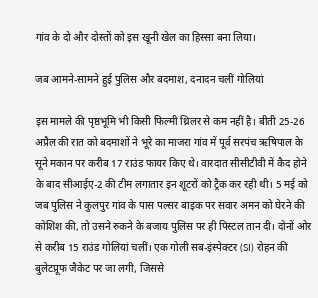गांव के दो और दोस्तों को इस खूनी खेल का हिस्सा बना लिया।

जब आमने-सामने हुई पुलिस और बदमाश, दनादन चलीं गोलियां

इस मामले की पृष्ठभूमि भी किसी फिल्मी थ्रिलर से कम नहीं है। बीती 25-26 अप्रैल की रात को बदमाशों ने भूरे का माजरा गांव में पूर्व सरपंच ऋषिपाल के सूने मकान पर करीब 17 राउंड फायर किए थे। वारदात सीसीटीवी में कैद होने के बाद सीआईए-2 की टीम लगातार इन शूटरों को ट्रैक कर रही थी। 5 मई को जब पुलिस ने कुलपुर गांव के पास पल्सर बाइक पर सवार अमन को घेरने की कोशिश की, तो उसने रुकने के बजाय पुलिस पर ही पिस्टल तान दी। दोनों ओर से करीब 15 राउंड गोलियां चलीं। एक गोली सब-इंस्पेक्टर (SI) रोहन की बुलेटप्रूफ जैकेट पर जा लगी, जिससे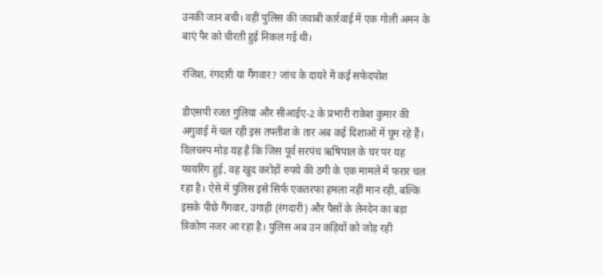उनकी जान बची। वहीं पुलिस की जवाबी कार्रवाई में एक गोली अमन के बाएं पैर को चीरती हुई निकल गई थी।

रंजिश, रंगदारी या गैंगवार? जांच के दायरे में कई सफेदपोश

डीएसपी रजत गुलिया और सीआईए-2 के प्रभारी राकेश कुमार की अगुवाई में चल रही इस तफ्तीश के तार अब कई दिशाओं में घूम रहे हैं। दिलचस्प मोड़ यह है कि जिस पूर्व सरपंच ऋषिपाल के घर पर यह फायरिंग हुई, वह खुद करोड़ों रुपये की ठगी के एक मामले में फरार चल रहा है। ऐसे में पुलिस इसे सिर्फ एकतरफा हमला नहीं मान रही, बल्कि इसके पीछे गैंगवार, उगाही (रंगदारी) और पैसों के लेनदेन का बड़ा त्रिकोण नजर आ रहा है। पुलिस अब उन कड़ियों को जोड़ रही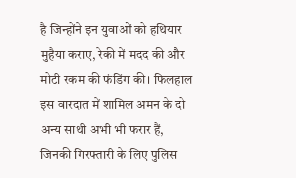है जिन्होंने इन युवाओं को हथियार मुहैया कराए, रेकी में मदद की और मोटी रकम की फंडिंग की। फिलहाल इस वारदात में शामिल अमन के दो अन्य साथी अभी भी फरार हैं, जिनकी गिरफ्तारी के लिए पुलिस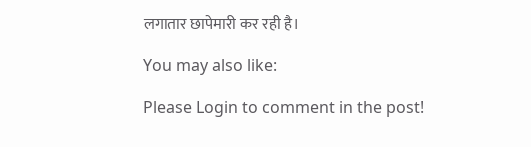लगातार छापेमारी कर रही है।

You may also like:

Please Login to comment in the post!